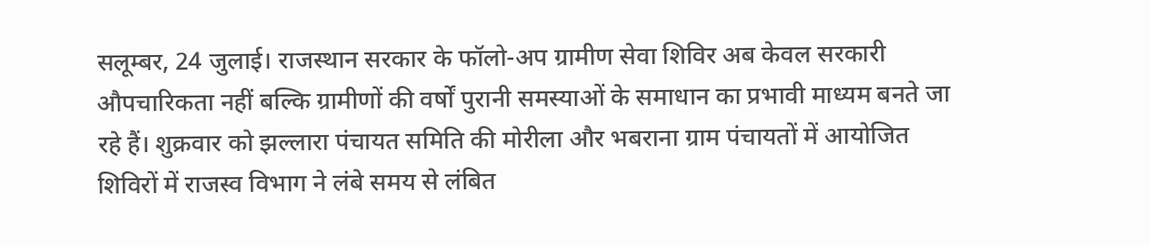सलूम्बर, 24 जुलाई। राजस्थान सरकार के फॉलो-अप ग्रामीण सेवा शिविर अब केवल सरकारी औपचारिकता नहीं बल्कि ग्रामीणों की वर्षों पुरानी समस्याओं के समाधान का प्रभावी माध्यम बनते जा रहे हैं। शुक्रवार को झल्लारा पंचायत समिति की मोरीला और भबराना ग्राम पंचायतों में आयोजित शिविरों में राजस्व विभाग ने लंबे समय से लंबित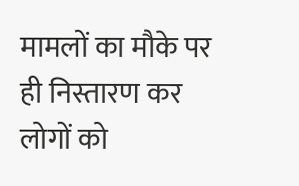मामलों का मौके पर ही निस्तारण कर लोगों को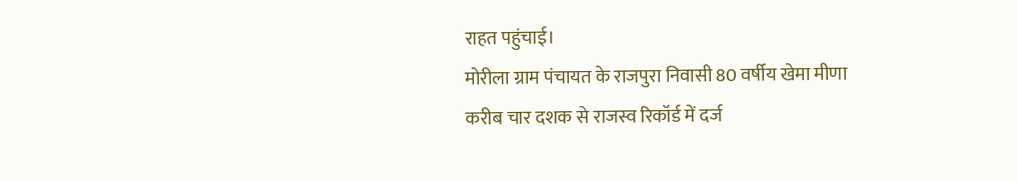राहत पहुंचाई।
मोरीला ग्राम पंचायत के राजपुरा निवासी 80 वर्षीय खेमा मीणा करीब चार दशक से राजस्व रिकॉर्ड में दर्ज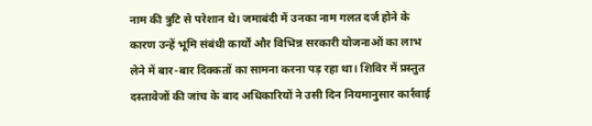नाम की त्रुटि से परेशान थे। जमाबंदी में उनका नाम गलत दर्ज होने के कारण उन्हें भूमि संबंधी कार्यों और विभिन्न सरकारी योजनाओं का लाभ लेने में बार-बार दिक्कतों का सामना करना पड़ रहा था। शिविर में प्रस्तुत दस्तावेजों की जांच के बाद अधिकारियों ने उसी दिन नियमानुसार कार्रवाई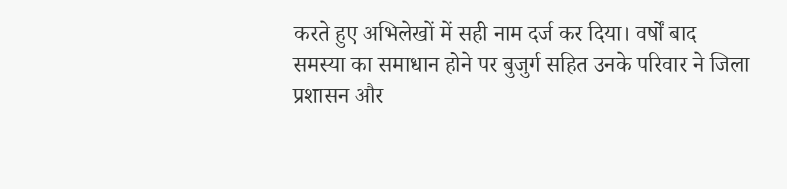करते हुए अभिलेखों में सही नाम दर्ज कर दिया। वर्षों बाद समस्या का समाधान होने पर बुजुर्ग सहित उनके परिवार ने जिला प्रशासन और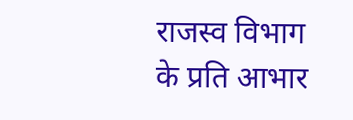राजस्व विभाग के प्रति आभार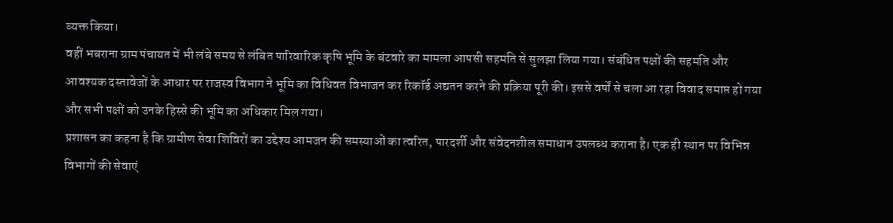व्यक्त किया।
वहीं भबराना ग्राम पंचायत में भी लंबे समय से लंबित पारिवारिक कृषि भूमि के बंटवारे का मामला आपसी सहमति से सुलझा लिया गया। संबंधित पक्षों की सहमति और आवश्यक दस्तावेजों के आधार पर राजस्व विभाग ने भूमि का विधिवत विभाजन कर रिकॉर्ड अद्यतन करने की प्रक्रिया पूरी की। इससे वर्षों से चला आ रहा विवाद समाप्त हो गया और सभी पक्षों को उनके हिस्से की भूमि का अधिकार मिल गया।
प्रशासन का कहना है कि ग्रामीण सेवा शिविरों का उद्देश्य आमजन की समस्याओं का त्वरित, पारदर्शी और संवेदनशील समाधान उपलब्ध कराना है। एक ही स्थान पर विभिन्न विभागों की सेवाएं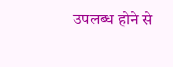उपलब्ध होने से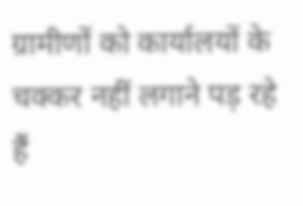ग्रामीणों को कार्यालयों के चक्कर नहीं लगाने पड़ रहे हैं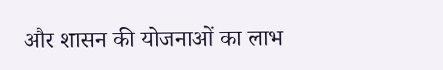और शासन की योजनाओं का लाभ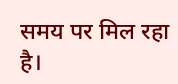समय पर मिल रहा है।